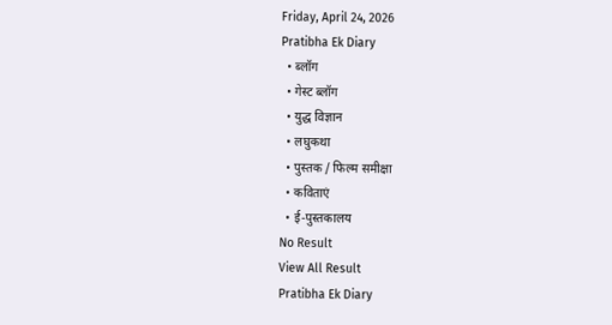Friday, April 24, 2026
Pratibha Ek Diary
  • ब्लॉग
  • गेस्ट ब्लॉग
  • युद्ध विज्ञान
  • लघुकथा
  • पुस्तक / फिल्म समीक्षा
  • कविताएं
  • ई-पुस्तकालय
No Result
View All Result
Pratibha Ek Diary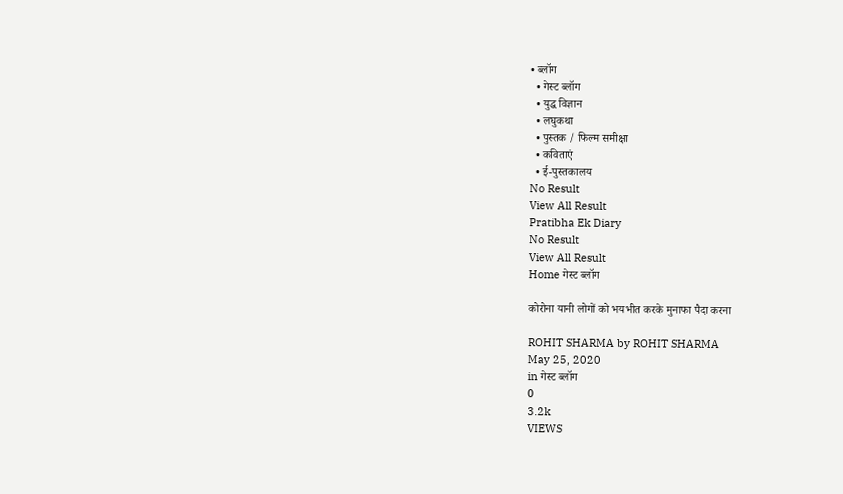• ब्लॉग
  • गेस्ट ब्लॉग
  • युद्ध विज्ञान
  • लघुकथा
  • पुस्तक / फिल्म समीक्षा
  • कविताएं
  • ई-पुस्तकालय
No Result
View All Result
Pratibha Ek Diary
No Result
View All Result
Home गेस्ट ब्लॉग

कोरोना यानी लोगों को भयभीत करके मुनाफा पैदा करना

ROHIT SHARMA by ROHIT SHARMA
May 25, 2020
in गेस्ट ब्लॉग
0
3.2k
VIEWS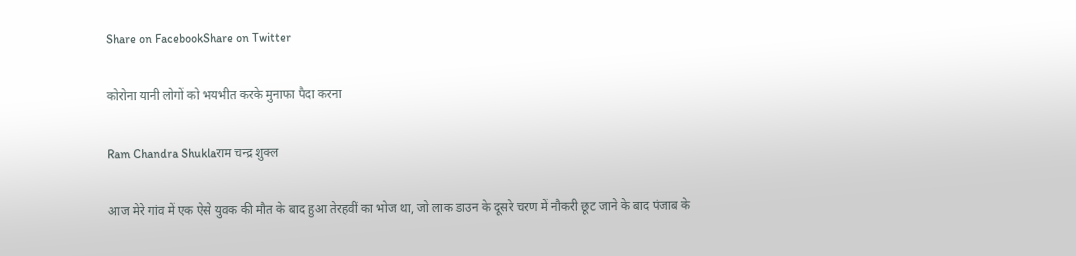Share on FacebookShare on Twitter

कोरोना यानी लोगों को भयभीत करके मुनाफा पैदा करना

Ram Chandra Shuklaराम चन्द्र शुक्ल

आज मेरे गांव में एक ऐसे युवक की मौत के बाद हुआ तेरहवीं का भोज था, जो लाक डाउन के दूसरे चरण में नौकरी छूट जाने के बाद पंजाब के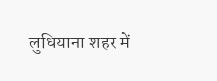लुधियाना शहर में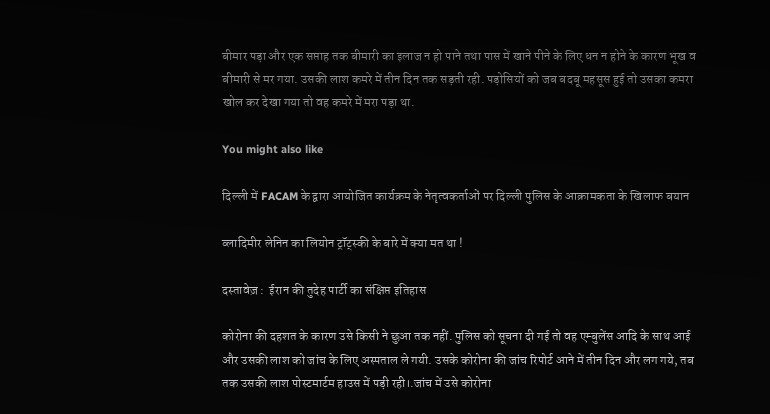बीमार पड़ा और एक सप्ताह तक बीमारी का इलाज न हो पाने तथा पास में खाने पीने के लिए धन न होने के कारण भूख व बीमारी से मर गया. उसकी लाश कमरे में तीन दिन तक सड़ती रही. पड़ोसियों को जब बदबू महसूस हुई तो उसका कमरा खोल कर देखा गया तो वह कमरे में मरा पड़ा था.

You might also like

दिल्ली में FACAM के द्वारा आयोजित कार्यक्रम के नेतृत्वकर्ताओं पर दिल्ली पुलिस के आक्रामकता के खिलाफ बयान

व्लादिमीर लेनिन का लियोन ट्रॉट्स्की के बारे में क्या मत था !

दस्तावेज़ :  ईरान की तुदेह पार्टी का संक्षिप्त इतिहास

कोरोना की दहशत के कारण उसे किसी ने छुआ तक नहीं. पुलिस को सूचना दी गई तो वह एम्बुलेंस आदि के साथ आई और उसकी लाश को जांच के लिए अस्पताल ले गयी. उसके कोरोना की जांच रिपोर्ट आने में तीन दिन और लग गये, तब तक उसकी लाश पोस्टमार्टम हाउस में पड़ी रही।.जांच में उसे कोरोना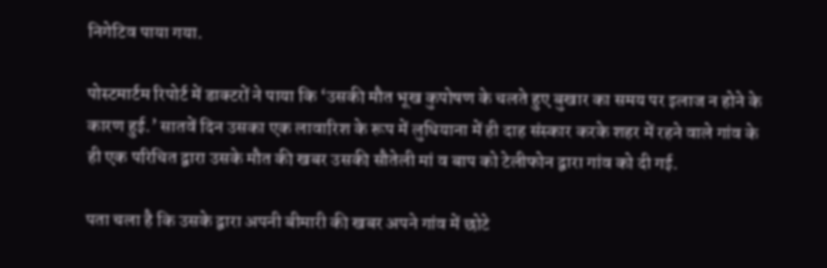निगेटिव पाया गया.

पोस्टमार्टम रिपोर्ट में डाक्टरों ने पाया कि ‘उसकी मौत भूख कुपोषण के चलते हुए बुखार का समय पर इलाज न होने के कारण हुई.’ सातवें दिन उसका एक लावारिश के रूप में लुधियाना में ही दाह संस्कार करके शहर में रहने वाले गांव के ही एक परिचित द्वारा उसके मौत की खबर उसकी सौतेली मां व बाप को टेलीफोन द्वारा गांव को दी गई.

पता चला है कि उसके द्वारा अपनी बीमारी की खबर अपने गांव में छोटे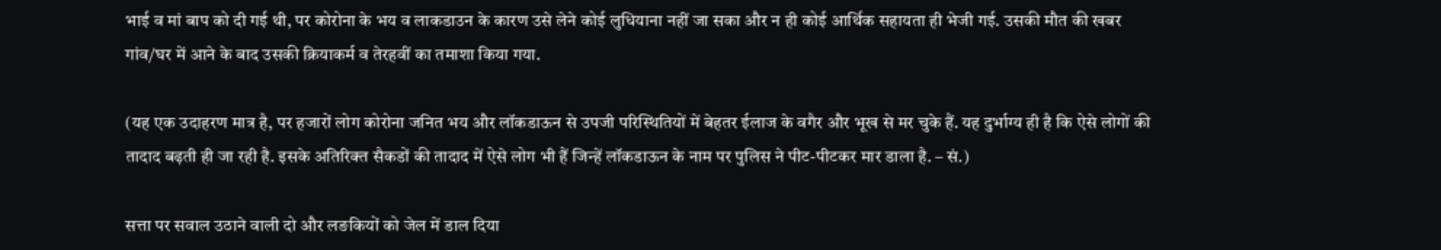भाई व मां बाप को दी गई थी, पर कोरोना के भय व लाकडाउन के कारण उसे लेने कोई लुधियाना नहीं जा सका और न ही कोई आर्थिक सहायता ही भेजी गई. उसकी मौत की खबर गांव/घर में आने के बाद उसकी क्रियाकर्म व तेरहवीं का तमाशा किया गया.

(यह एक उदाहरण मात्र है, पर हजारों लोग कोरोना जनित भय और लॉकडाऊन से उपजी परिस्थितियों में बेहतर ईलाज के वगैर और भूख से मर चुके हैं. यह दुर्भाग्य ही है कि ऐसे लोगों की तादाद बढ़ती ही जा रही है. इसके अतिरिक्त सैकडों की तादाद में ऐसे लोग भी हैं जिन्हें लॉकडाऊन के नाम पर पुलिस ने पीट-पीटकर मार डाला है. – सं.)

सत्ता पर सवाल उठाने वाली दो और लङकियों को जेल में डाल दिया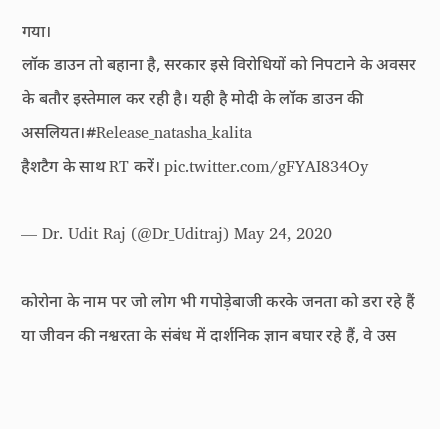गया।
लॉक डाउन तो बहाना है, सरकार इसे विरोधियों को निपटाने के अवसर के बतौर इस्तेमाल कर रही है। यही है मोदी के लॉक डाउन की असलियत।#Release_natasha_kalita
हैशटैग के साथ RT करें। pic.twitter.com/gFYAI834Oy

— Dr. Udit Raj (@Dr_Uditraj) May 24, 2020

कोरोना के नाम पर जो लोग भी गपोड़ेबाजी करके जनता को डरा रहे हैं या जीवन की नश्वरता के संबंध में दार्शनिक ज्ञान बघार रहे हैं, वे उस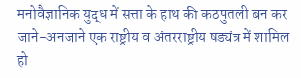मनोवैज्ञानिक युद्ध में सत्ता के हाथ की कठपुतली बन कर जाने-अनजाने एक राष्ट्रीय व अंतरराष्ट्रीय षड्यंत्र में शामिल हो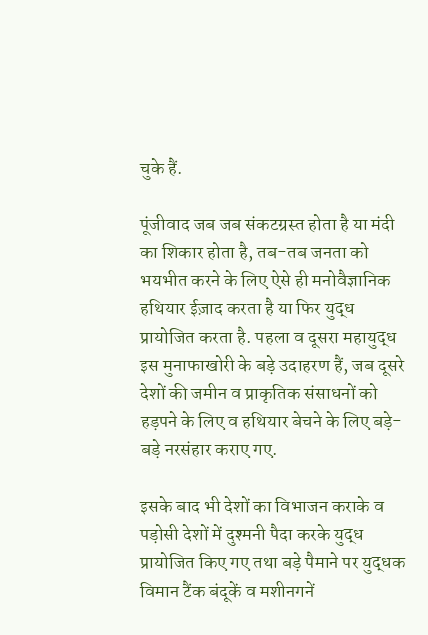चुके हैं.

पूंजीवाद जब जब संकटग्रस्त होता है या मंदी का शिकार होता है, तब-तब जनता को भयभीत करने के लिए ऐसे ही मनोवैज्ञानिक हथियार ईज़ाद करता है या फिर युद्ध प्रायोजित करता है. पहला व दूसरा महायुद्ध इस मुनाफाखोरी के बड़े उदाहरण हैं, जब दूसरे देशों की जमीन व प्राकृतिक संसाधनों को हड़पने के लिए व हथियार बेचने के लिए बड़े-बड़े नरसंहार कराए गए.

इसके बाद भी देशों का विभाजन कराके व पड़ोसी देशों में दुश्मनी पैदा करके युद्ध प्रायोजित किए गए तथा बड़े पैमाने पर युद्धक विमान टैंक बंदूकें व मशीनगनें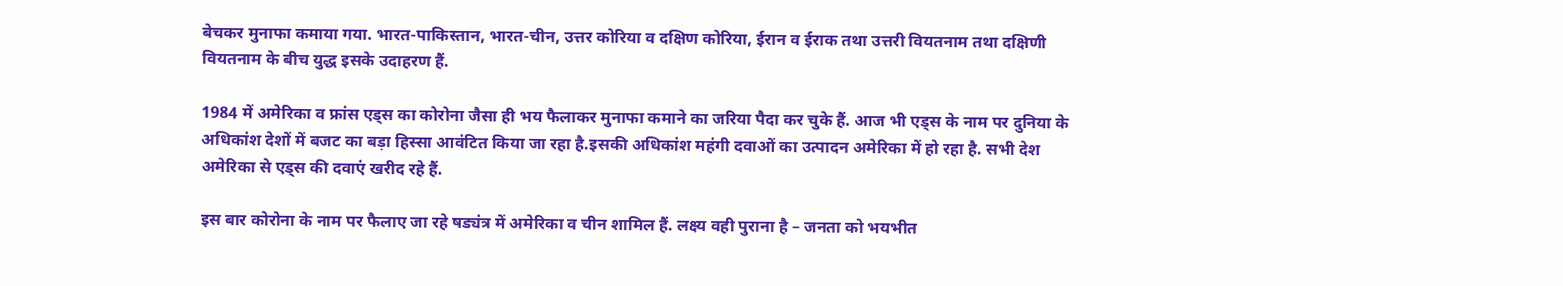बेचकर मुनाफा कमाया गया. भारत-पाकिस्तान, भारत-चीन, उत्तर कोरिया व दक्षिण कोरिया, ईरान व ईराक तथा उत्तरी वियतनाम तथा दक्षिणी वियतनाम के बीच युद्ध इसके उदाहरण हैं.

1984 में अमेरिका व फ्रांस एड्स का कोरोना जैसा ही भय फैलाकर मुनाफा कमाने का जरिया पैदा कर चुके हैं. आज भी एड्स के नाम पर दुनिया के अधिकांश देशों में बजट का बड़ा हिस्सा आवंटित किया जा रहा है.इसकी अधिकांश महंगी दवाओं का उत्पादन अमेरिका में हो रहा है. सभी देश अमेरिका से एड्स की दवाएं खरीद रहे हैं.

इस बार कोरोना के नाम पर फैलाए जा रहे षड्यंत्र में अमेरिका व चीन शामिल हैं. लक्ष्य वही पुराना है – जनता को भयभीत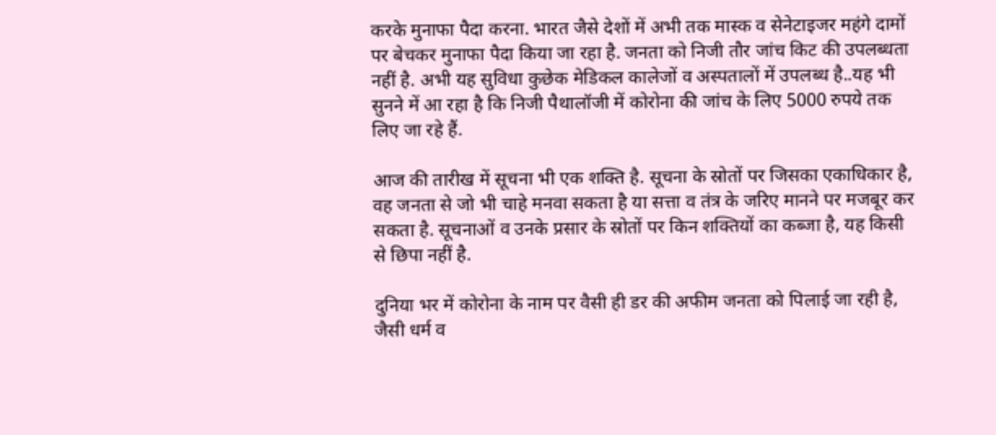करके मुनाफा पैदा करना. भारत जैसे देशों में अभी तक मास्क व सेनेटाइजर महंगे दामों पर बेचकर मुनाफा पैदा किया जा रहा है. जनता को निजी तौर जांच किट की उपलब्धता नहीं है. अभी यह सुविधा कुछेक मेडिकल कालेजों व अस्पतालों में उपलब्ध है..यह भी सुनने में आ रहा है कि निजी पैथालॉजी में कोरोना की जांच के लिए 5000 रुपये तक लिए जा रहे हैं.

आज की तारीख में सूचना भी एक शक्ति है. सूचना के स्रोतों पर जिसका एकाधिकार है, वह जनता से जो भी चाहे मनवा सकता है या सत्ता व तंत्र के जरिए मानने पर मजबूर कर सकता है. सूचनाओं व उनके प्रसार के स्रोतों पर किन शक्तियों का कब्जा है, यह किसी से छिपा नहीं है.

दुनिया भर में कोरोना के नाम पर वैसी ही डर की अफीम जनता को पिलाई जा रही है, जैसी धर्म व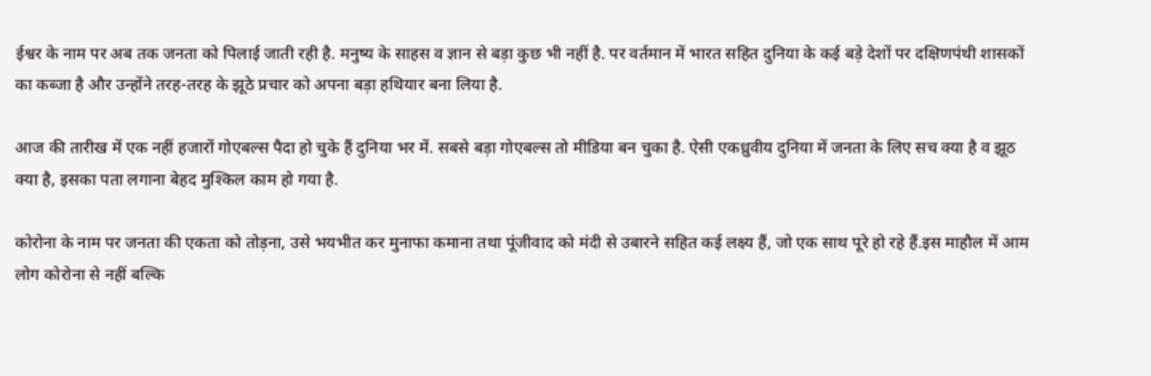ईश्वर के नाम पर अब तक जनता को पिलाई जाती रही है. मनुष्य के साहस व ज्ञान से बड़ा कुछ भी नहीं है. पर वर्तमान में भारत सहित दुनिया के कई बड़े देशों पर दक्षिणपंथी शासकों का कब्जा है और उन्होंने तरह-तरह के झूठे प्रचार को अपना बड़ा हथियार बना लिया है.

आज की तारीख में एक नहीं हजारों गोएबल्स पैदा हो चुके हैं दुनिया भर में. सबसे बड़ा गोएबल्स तो मीडिया बन चुका है. ऐसी एकध्रुवीय दुनिया में जनता के लिए सच क्या है व झूठ क्या है, इसका पता लगाना बेहद मुश्किल काम हो गया है.

कोरोना के नाम पर जनता की एकता को तोड़ना, उसे भयभीत कर मुनाफा कमाना तथा पूंजीवाद को मंदी से उबारने सहित कई लक्ष्य हैं, जो एक साथ पूरे हो रहे हैं.इस माहौल में आम लोग कोरोना से नहीं बल्कि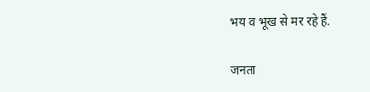भय व भूख से मर रहे हैं.

जनता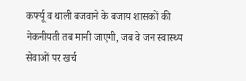कर्फ्यू व थाली बजवाने के बजाय शासकों की नेकनीयती तब मानी जाएगी, जब वे जन स्वास्थ्य सेवाओं पर खर्च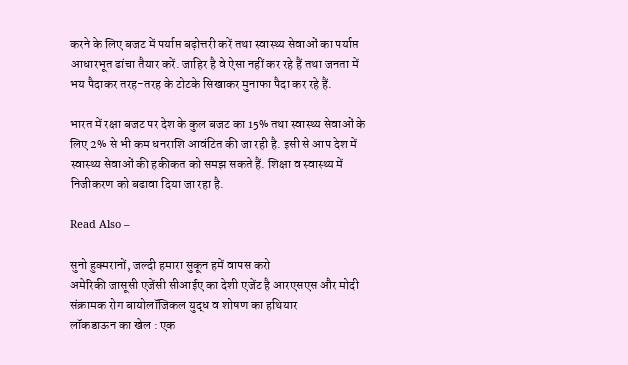करने के लिए बजट में पर्याप्त बढ़ोत्तरी करें तथा स्वास्थ्य सेवाओं का पर्याप्त आधारभूत ढांचा तैयार करें. जाहिर है वे ऐसा नहीं कर रहे हैं तथा जनता में भय पैदाकर तरह-तरह के टोटके सिखाकर मुनाफा पैदा कर रहे हैं.

भारत में रक्षा बजट पर देश के कुल बजट का 15% तथा स्वास्थ्य सेवाओं के लिए 2% से भी कम धनराशि आवंटित की जा रही है. इसी से आप देश में स्वास्थ्य सेवाओं की हकीकत को समझ सकते हैं. शिक्षा व स्वास्थ्य में निजीकरण को बढावा दिया जा रहा है.

Read Also –

सुनो हुक्मरानों, जल्दी हमारा सुकून हमें वापस करो
अमेरिकी जासूसी एजेंसी सीआईए का देशी एजेंट है आरएसएस और मोदी
संक्रामक रोग बायोलॉजिकल युद्ध व शोषण का हथियार
लॉकडाऊन का खेल : एक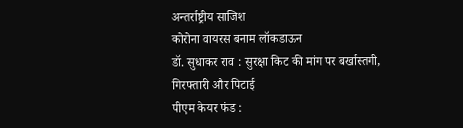अन्तर्राष्ट्रीय साजिश
कोरोना वायरस बनाम लॉकडाऊन
डॉ. सुधाकर राव : सुरक्षा किट की मांग पर बर्खास्तगी, गिरफ्तारी और पिटाई
पीएम केयर फंड :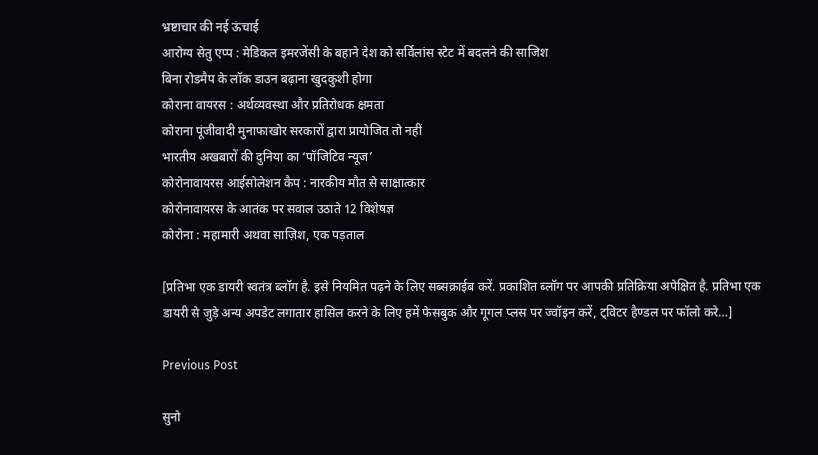भ्रष्टाचार की नई ऊंचाई
आरोग्य सेतु एप्प : मेडिकल इमरजेंसी के बहाने देश को सर्विलांस स्टेट में बदलने की साजिश
बिना रोडमैप के लॉक डाउन बढ़ाना खुदकुशी होगा
कोराना वायरस : अर्थव्यवस्था और प्रतिरोधक क्षमता
कोराना पूंजीवादी मुनाफाखोर सरकारों द्वारा प्रायोजित तो नहीं
भारतीय अखबारों की दुनिया का ‘पॉजिटिव न्यूज’
कोरोनावायरस आईसोलेशन कैप : नारकीय मौत से साक्षात्कार
कोरोनावायरस के आतंक पर सवाल उठाते 12 विशेषज्ञ
कोरोना : महामारी अथवा साज़िश, एक पड़ताल

[प्रतिभा एक डायरी स्वतंत्र ब्लॉग है. इसे नियमित पढ़ने के लिए सब्सक्राईब करें. प्रकाशित ब्लॉग पर आपकी प्रतिक्रिया अपेक्षित है. प्रतिभा एक डायरी से जुड़े अन्य अपडेट लगातार हासिल करने के लिए हमें फेसबुक और गूगल प्लस पर ज्वॉइन करें, ट्विटर हैण्डल पर फॉलो करे…]

Previous Post

सुनो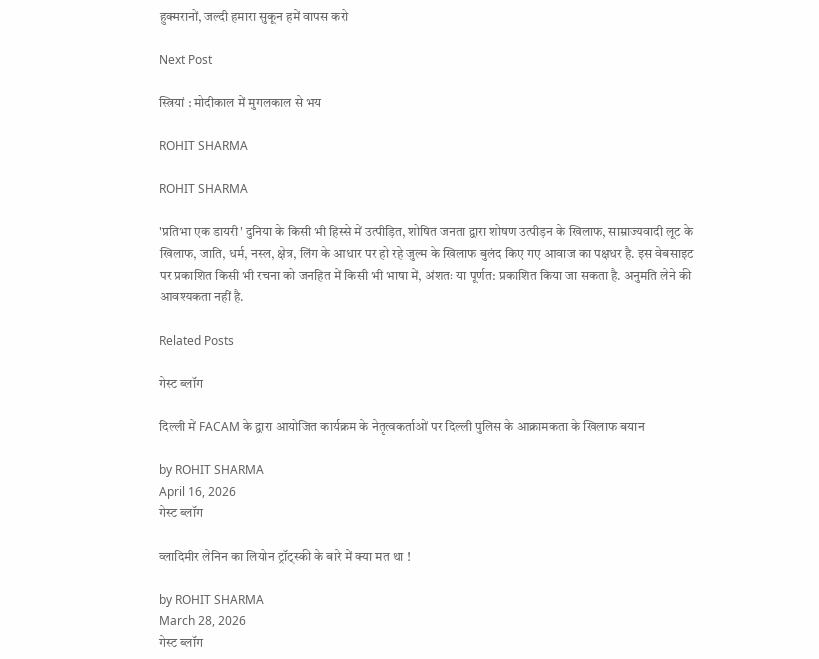हुक्मरानों, जल्दी हमारा सुकून हमें वापस करो

Next Post

स्त्रियां : मोदीकाल में मुगलकाल से भय

ROHIT SHARMA

ROHIT SHARMA

'प्रतिभा एक डायरी' दुनिया के किसी भी हिस्से में उत्पीड़ित, शोषित जनता द्वारा शोषण उत्पीड़न के खिलाफ, साम्राज्यवादी लूट के खिलाफ, जाति, धर्म, नस्ल, क्षेत्र, लिंग के आधार पर हो रहे जुल्म के खिलाफ बुलंद किए गए आवाज का पक्षधर है. इस वेबसाइट पर प्रकाशित किसी भी रचना को जनहित में किसी भी भाषा में, अंशतः या पूर्णत: प्रकाशित किया जा सकता है. अनुमति लेने की आवश्यकता नहीं है.

Related Posts

गेस्ट ब्लॉग

दिल्ली में FACAM के द्वारा आयोजित कार्यक्रम के नेतृत्वकर्ताओं पर दिल्ली पुलिस के आक्रामकता के खिलाफ बयान

by ROHIT SHARMA
April 16, 2026
गेस्ट ब्लॉग

व्लादिमीर लेनिन का लियोन ट्रॉट्स्की के बारे में क्या मत था !

by ROHIT SHARMA
March 28, 2026
गेस्ट ब्लॉग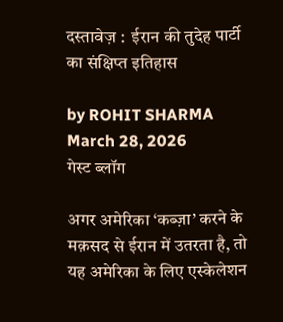दस्तावेज़ :  ईरान की तुदेह पार्टी का संक्षिप्त इतिहास

by ROHIT SHARMA
March 28, 2026
गेस्ट ब्लॉग

अगर अमेरिका ‘कब्ज़ा’ करने के मक़सद से ईरान में उतरता है, तो यह अमेरिका के लिए एस्केलेशन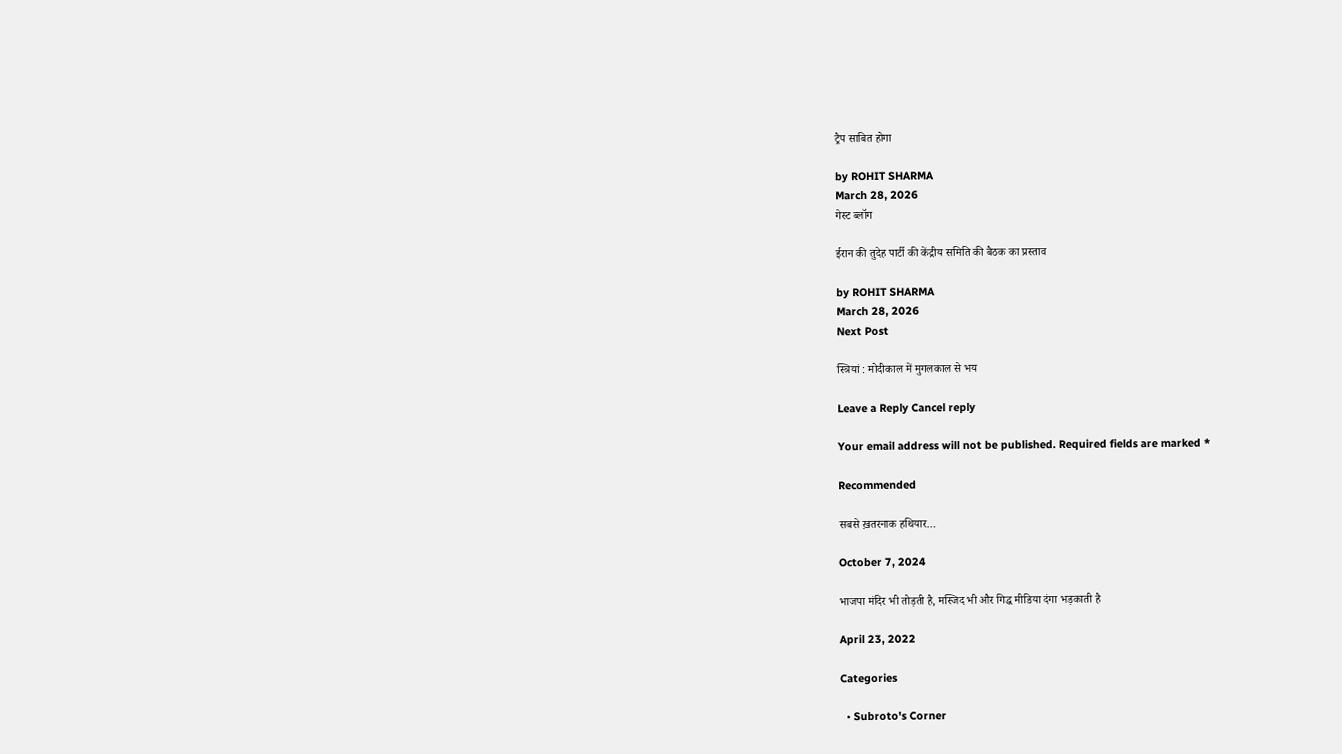ट्रैप साबित होगा

by ROHIT SHARMA
March 28, 2026
गेस्ट ब्लॉग

ईरान की तुदेह पार्टी की केंद्रीय समिति की बैठक का प्रस्ताव

by ROHIT SHARMA
March 28, 2026
Next Post

स्त्रियां : मोदीकाल में मुगलकाल से भय

Leave a Reply Cancel reply

Your email address will not be published. Required fields are marked *

Recommended

सबसे ख़तरनाक हथियार…

October 7, 2024

भाजपा मंदिर भी तोड़ती है, मस्जिद भी और गिद्ध मीडिया दंगा भड़काती है

April 23, 2022

Categories

  • Subroto's Corner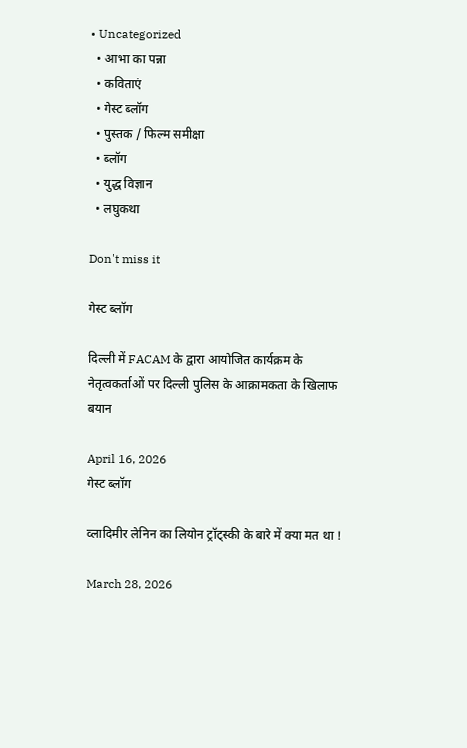• Uncategorized
  • आभा का पन्ना
  • कविताएं
  • गेस्ट ब्लॉग
  • पुस्तक / फिल्म समीक्षा
  • ब्लॉग
  • युद्ध विज्ञान
  • लघुकथा

Don't miss it

गेस्ट ब्लॉग

दिल्ली में FACAM के द्वारा आयोजित कार्यक्रम के नेतृत्वकर्ताओं पर दिल्ली पुलिस के आक्रामकता के खिलाफ बयान

April 16, 2026
गेस्ट ब्लॉग

व्लादिमीर लेनिन का लियोन ट्रॉट्स्की के बारे में क्या मत था !

March 28, 2026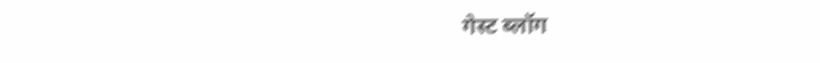गेस्ट ब्लॉग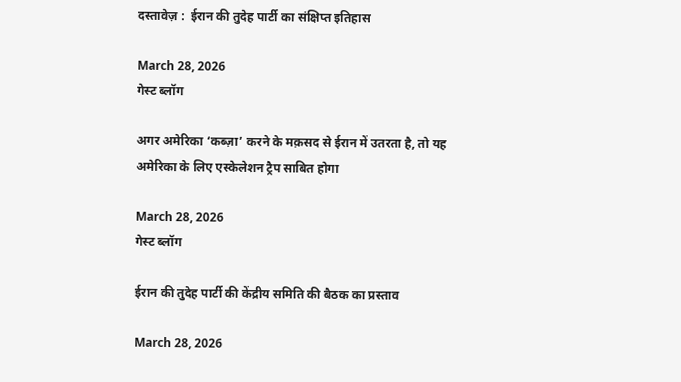दस्तावेज़ :  ईरान की तुदेह पार्टी का संक्षिप्त इतिहास

March 28, 2026
गेस्ट ब्लॉग

अगर अमेरिका ‘कब्ज़ा’ करने के मक़सद से ईरान में उतरता है, तो यह अमेरिका के लिए एस्केलेशन ट्रैप साबित होगा

March 28, 2026
गेस्ट ब्लॉग

ईरान की तुदेह पार्टी की केंद्रीय समिति की बैठक का प्रस्ताव

March 28, 2026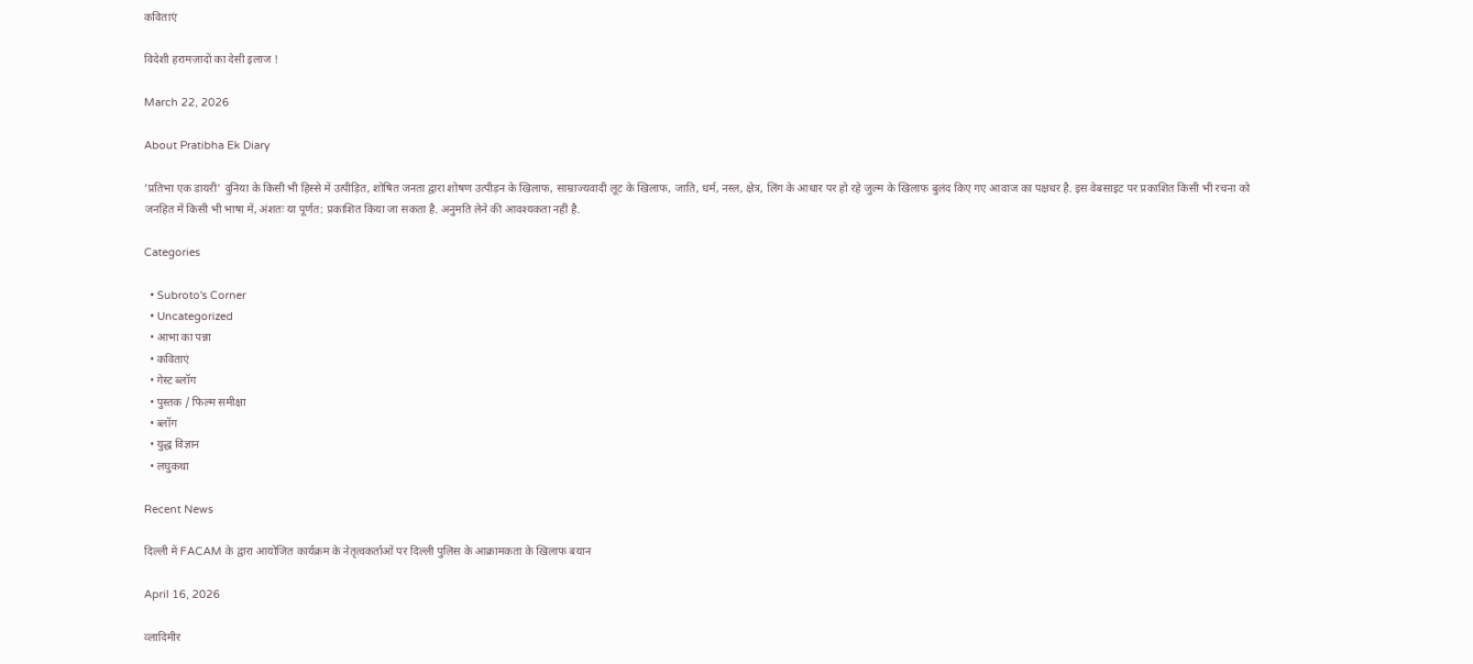कविताएं

विदेशी हरामज़ादों का देसी इलाज !

March 22, 2026

About Pratibha Ek Diary

'प्रतिभा एक डायरी' दुनिया के किसी भी हिस्से में उत्पीड़ित, शोषित जनता द्वारा शोषण उत्पीड़न के खिलाफ, साम्राज्यवादी लूट के खिलाफ, जाति, धर्म, नस्ल, क्षेत्र, लिंग के आधार पर हो रहे जुल्म के खिलाफ बुलंद किए गए आवाज का पक्षधर है. इस वेबसाइट पर प्रकाशित किसी भी रचना को जनहित में किसी भी भाषा में, अंशतः या पूर्णत: प्रकाशित किया जा सकता है. अनुमति लेने की आवश्यकता नहीं है.

Categories

  • Subroto's Corner
  • Uncategorized
  • आभा का पन्ना
  • कविताएं
  • गेस्ट ब्लॉग
  • पुस्तक / फिल्म समीक्षा
  • ब्लॉग
  • युद्ध विज्ञान
  • लघुकथा

Recent News

दिल्ली में FACAM के द्वारा आयोजित कार्यक्रम के नेतृत्वकर्ताओं पर दिल्ली पुलिस के आक्रामकता के खिलाफ बयान

April 16, 2026

व्लादिमीर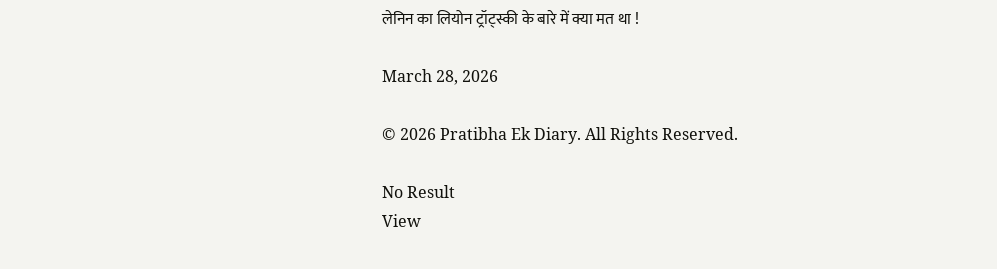लेनिन का लियोन ट्रॉट्स्की के बारे में क्या मत था !

March 28, 2026

© 2026 Pratibha Ek Diary. All Rights Reserved.

No Result
View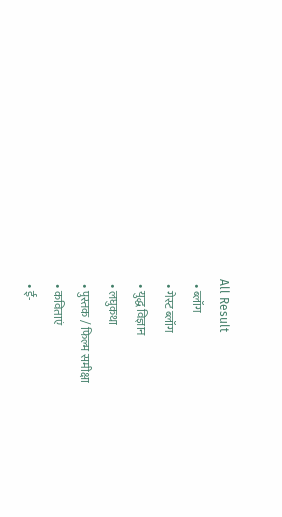All Result
  • ब्लॉग
  • गेस्ट ब्लॉग
  • युद्ध विज्ञान
  • लघुकथा
  • पुस्तक / फिल्म समीक्षा
  • कविताएं
  • ई-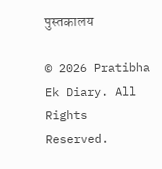पुस्तकालय

© 2026 Pratibha Ek Diary. All Rights Reserved.